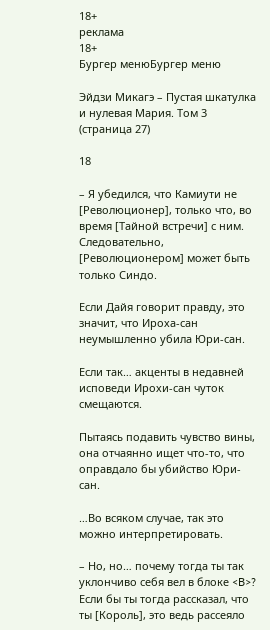18+
реклама
18+
Бургер менюБургер меню

Эйдзи Микагэ – Пустая шкатулка и нулевая Мария. Том 3 (страница 27)

18

– Я убедился, что Камиути не [Революционер], только что, во время [Тайной встречи] с ним. Следовательно, [Революционером] может быть только Синдо.

Если Дайя говорит правду, это значит, что Ироха-сан неумышленно убила Юри-сан.

Если так… акценты в недавней исповеди Ирохи-сан чуток смещаются.

Пытаясь подавить чувство вины, она отчаянно ищет что-то, что оправдало бы убийство Юри-сан.

…Во всяком случае, так это можно интерпретировать.

– Но, но… почему тогда ты так уклончиво себя вел в блоке <B>? Если бы ты тогда рассказал, что ты [Король], это ведь рассеяло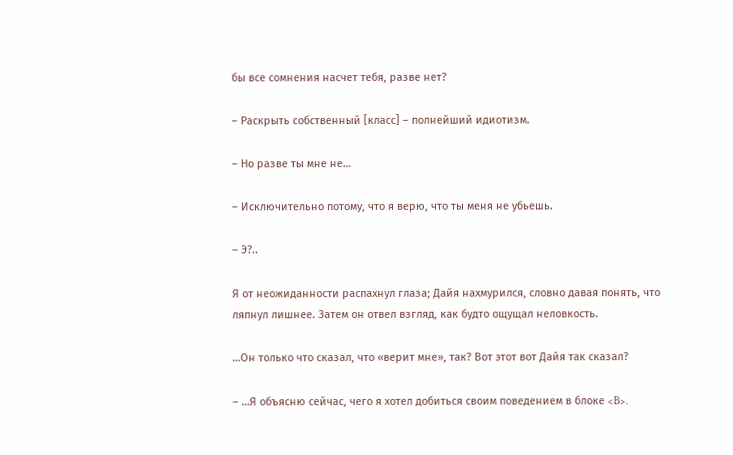бы все сомнения насчет тебя, разве нет?

– Раскрыть собственный [класс] – полнейший идиотизм.

– Но разве ты мне не…

– Исключительно потому, что я верю, что ты меня не убьешь.

– Э?..

Я от неожиданности распахнул глаза; Дайя нахмурился, словно давая понять, что ляпнул лишнее. Затем он отвел взгляд, как будто ощущал неловкость.

…Он только что сказал, что «верит мне», так? Вот этот вот Дайя так сказал?

– …Я объясню сейчас, чего я хотел добиться своим поведением в блоке <B>.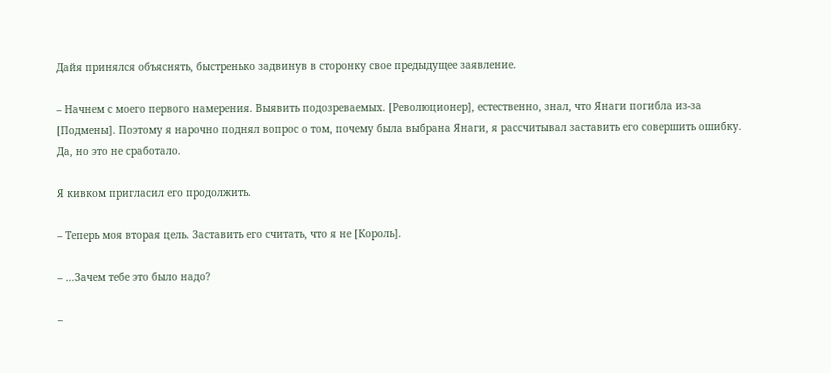Дайя принялся объяснять, быстренько задвинув в сторонку свое предыдущее заявление.

– Начнем с моего первого намерения. Выявить подозреваемых. [Революционер], естественно, знал, что Янаги погибла из-за [Подмены]. Поэтому я нарочно поднял вопрос о том, почему была выбрана Янаги, я рассчитывал заставить его совершить ошибку. Да, но это не сработало.

Я кивком пригласил его продолжить.

– Теперь моя вторая цель. Заставить его считать, что я не [Король].

– …Зачем тебе это было надо?

–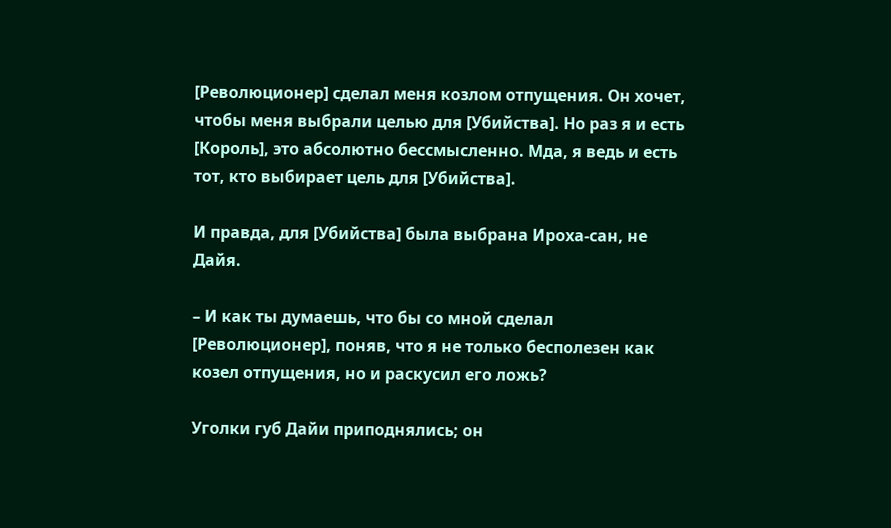[Революционер] сделал меня козлом отпущения. Он хочет, чтобы меня выбрали целью для [Убийства]. Но раз я и есть [Король], это абсолютно бессмысленно. Мда, я ведь и есть тот, кто выбирает цель для [Убийства].

И правда, для [Убийства] была выбрана Ироха-сан, не Дайя.

– И как ты думаешь, что бы со мной сделал [Революционер], поняв, что я не только бесполезен как козел отпущения, но и раскусил его ложь?

Уголки губ Дайи приподнялись; он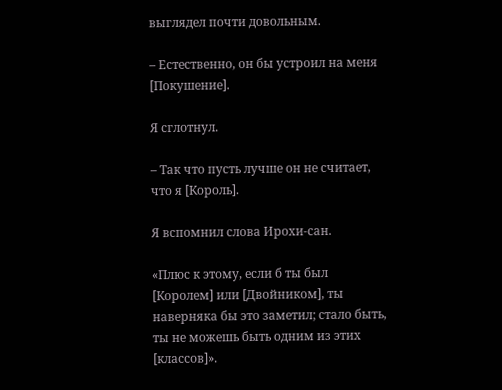выглядел почти довольным.

– Естественно, он бы устроил на меня [Покушение].

Я сглотнул.

– Так что пусть лучше он не считает, что я [Король].

Я вспомнил слова Ирохи-сан.

«Плюс к этому, если б ты был [Королем] или [Двойником], ты наверняка бы это заметил; стало быть, ты не можешь быть одним из этих [классов]».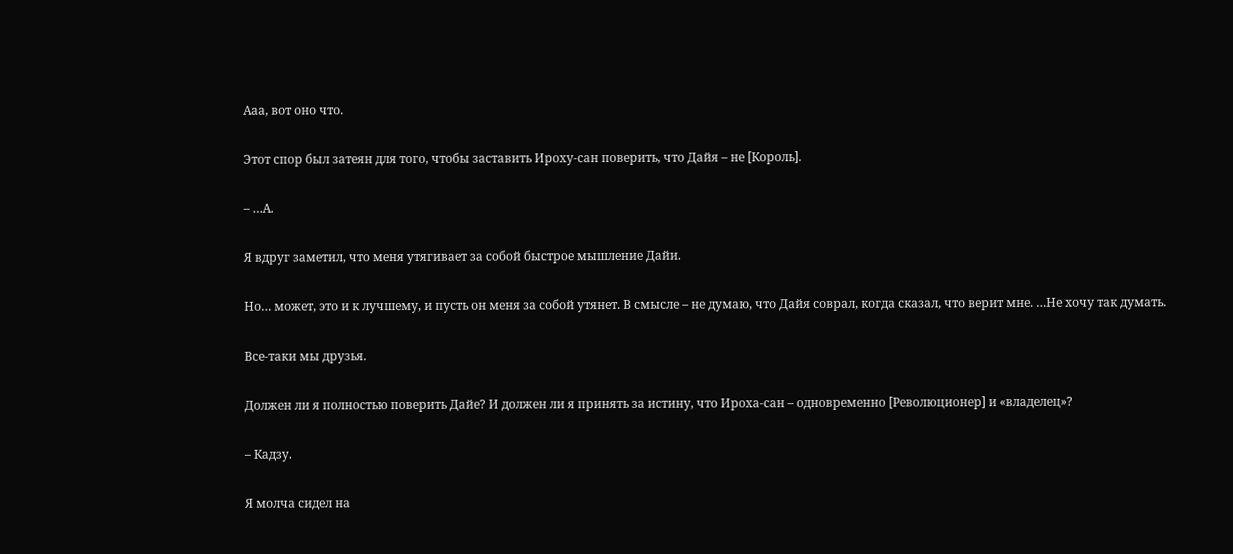Ааа, вот оно что.

Этот спор был затеян для того, чтобы заставить Ироху-сан поверить, что Дайя – не [Король].

– …А.

Я вдруг заметил, что меня утягивает за собой быстрое мышление Дайи.

Но… может, это и к лучшему, и пусть он меня за собой утянет. В смысле – не думаю, что Дайя соврал, когда сказал, что верит мне. …Не хочу так думать.

Все-таки мы друзья.

Должен ли я полностью поверить Дайе? И должен ли я принять за истину, что Ироха-сан – одновременно [Революционер] и «владелец»?

– Кадзу.

Я молча сидел на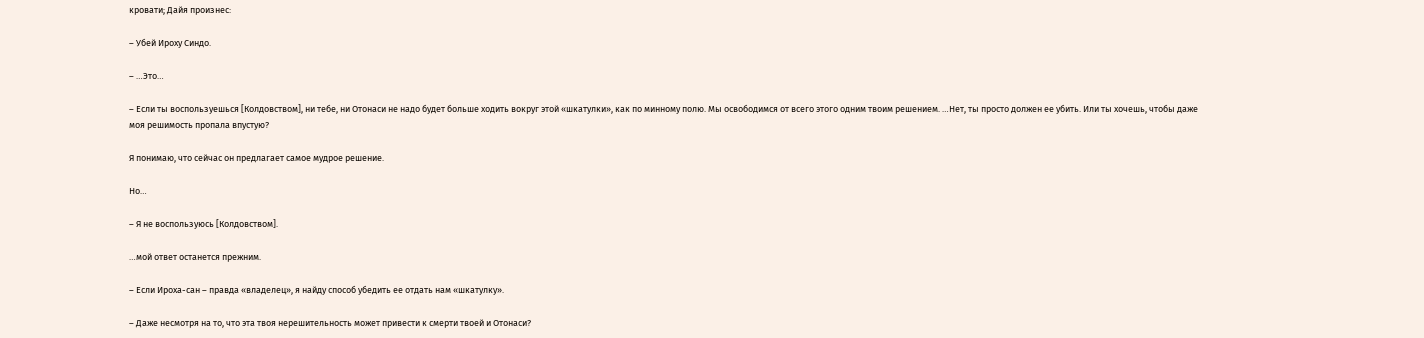кровати; Дайя произнес:

– Убей Ироху Синдо.

– …Это…

– Если ты воспользуешься [Колдовством], ни тебе, ни Отонаси не надо будет больше ходить вокруг этой «шкатулки», как по минному полю. Мы освободимся от всего этого одним твоим решением. …Нет, ты просто должен ее убить. Или ты хочешь, чтобы даже моя решимость пропала впустую?

Я понимаю, что сейчас он предлагает самое мудрое решение.

Но…

– Я не воспользуюсь [Колдовством].

…мой ответ останется прежним.

– Если Ироха-сан – правда «владелец», я найду способ убедить ее отдать нам «шкатулку».

– Даже несмотря на то, что эта твоя нерешительность может привести к смерти твоей и Отонаси?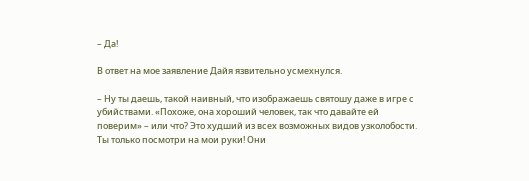– Да!

В ответ на мое заявление Дайя язвительно усмехнулся.

– Ну ты даешь, такой наивный, что изображаешь святошу даже в игре с убийствами. «Похоже, она хороший человек, так что давайте ей поверим» – или что? Это худший из всех возможных видов узколобости. Ты только посмотри на мои руки! Они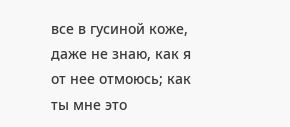все в гусиной коже, даже не знаю, как я от нее отмоюсь; как ты мне это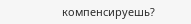компенсируешь?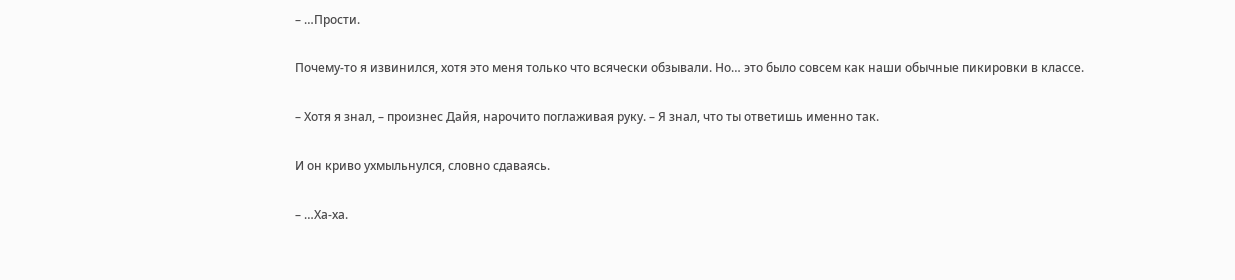– …Прости.

Почему-то я извинился, хотя это меня только что всячески обзывали. Но… это было совсем как наши обычные пикировки в классе.

– Хотя я знал, – произнес Дайя, нарочито поглаживая руку. – Я знал, что ты ответишь именно так.

И он криво ухмыльнулся, словно сдаваясь.

– …Ха-ха.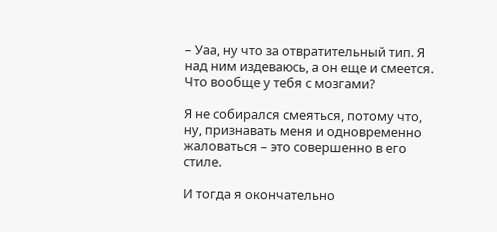– Уаа, ну что за отвратительный тип. Я над ним издеваюсь, а он еще и смеется. Что вообще у тебя с мозгами?

Я не собирался смеяться, потому что, ну, признавать меня и одновременно жаловаться – это совершенно в его стиле.

И тогда я окончательно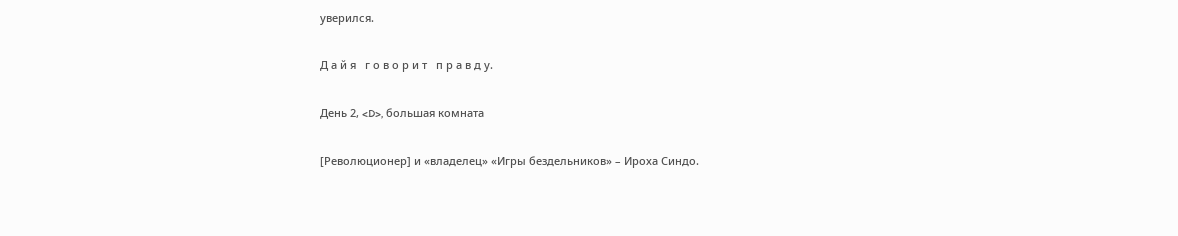уверился.

Д а й я   г о в о р и т   п р а в д у.

День 2, <D>, большая комната

[Революционер] и «владелец» «Игры бездельников» – Ироха Синдо.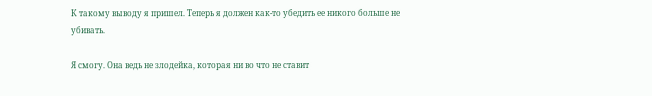К такому выводу я пришел. Теперь я должен как-то убедить ее никого больше не убивать.

Я смогу. Она ведь не злодейка, которая ни во что не ставит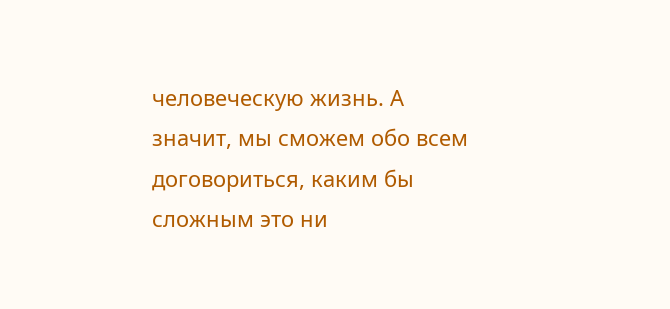человеческую жизнь. А значит, мы сможем обо всем договориться, каким бы сложным это ни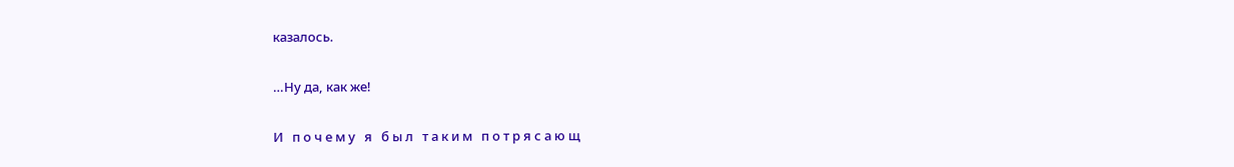казалось.

…Ну да, как же!

И   п о ч е м у   я   б ы л   т а к и м   п о т р я с а ю щ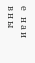е   н а и в н ы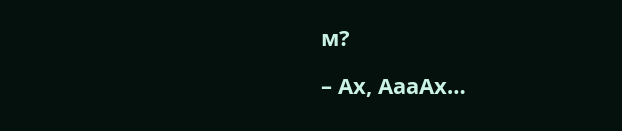м?

– Ах, АааАх…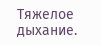Тяжелое дыхание.